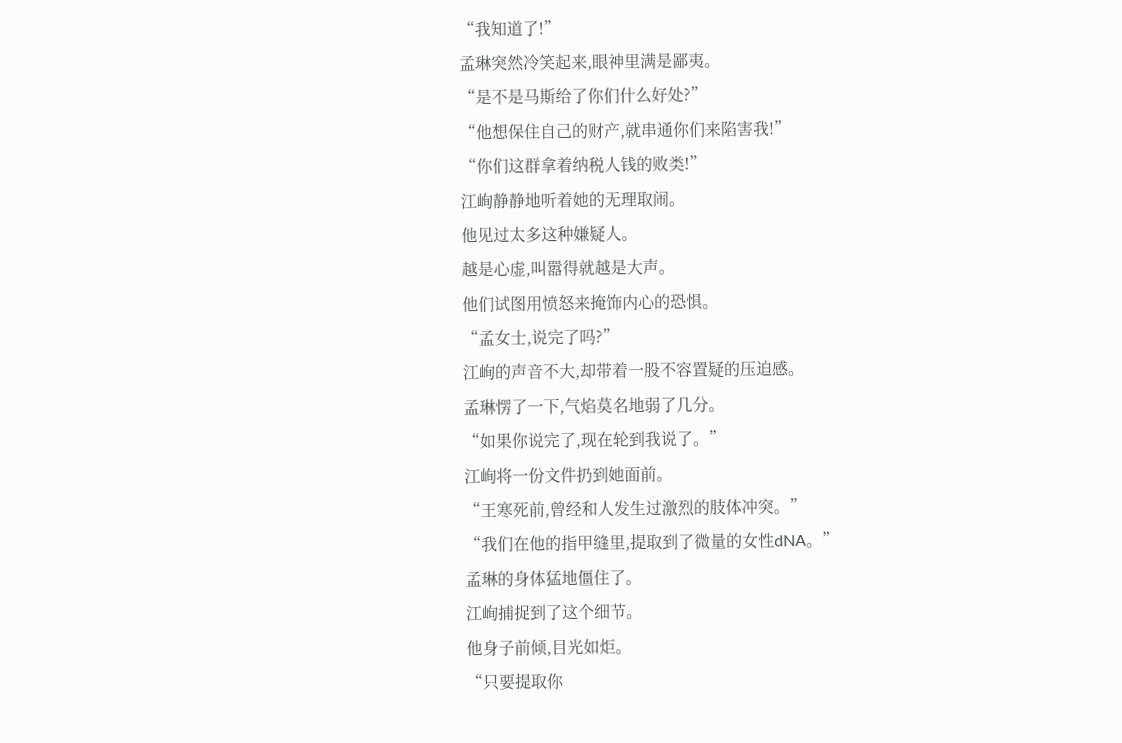“我知道了!”
孟琳突然冷笑起来,眼神里满是鄙夷。
“是不是马斯给了你们什么好处?”
“他想保住自己的财产,就串通你们来陷害我!”
“你们这群拿着纳税人钱的败类!”
江峋静静地听着她的无理取闹。
他见过太多这种嫌疑人。
越是心虚,叫嚣得就越是大声。
他们试图用愤怒来掩饰内心的恐惧。
“孟女士,说完了吗?”
江峋的声音不大,却带着一股不容置疑的压迫感。
孟琳愣了一下,气焰莫名地弱了几分。
“如果你说完了,现在轮到我说了。”
江峋将一份文件扔到她面前。
“王寒死前,曾经和人发生过激烈的肢体冲突。”
“我们在他的指甲缝里,提取到了微量的女性dNA。”
孟琳的身体猛地僵住了。
江峋捕捉到了这个细节。
他身子前倾,目光如炬。
“只要提取你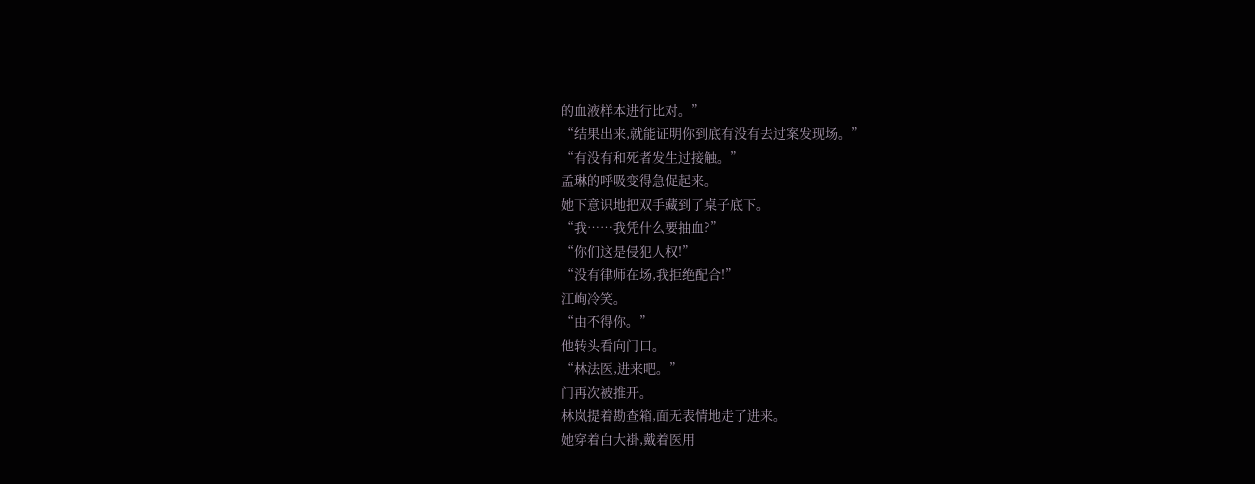的血液样本进行比对。”
“结果出来,就能证明你到底有没有去过案发现场。”
“有没有和死者发生过接触。”
孟琳的呼吸变得急促起来。
她下意识地把双手藏到了桌子底下。
“我……我凭什么要抽血?”
“你们这是侵犯人权!”
“没有律师在场,我拒绝配合!”
江峋冷笑。
“由不得你。”
他转头看向门口。
“林法医,进来吧。”
门再次被推开。
林岚提着勘查箱,面无表情地走了进来。
她穿着白大褂,戴着医用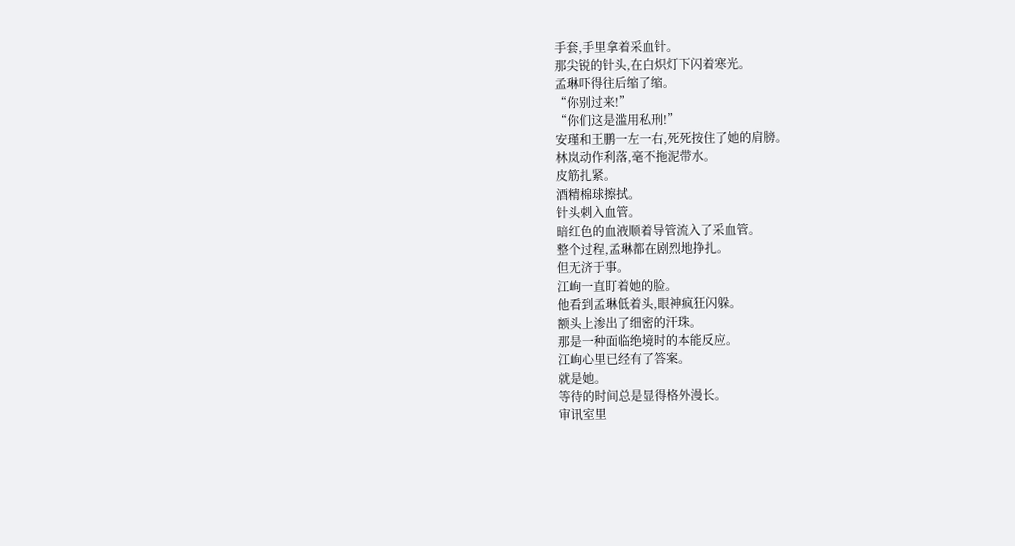手套,手里拿着采血针。
那尖锐的针头,在白炽灯下闪着寒光。
孟琳吓得往后缩了缩。
“你别过来!”
“你们这是滥用私刑!”
安瑾和王鹏一左一右,死死按住了她的肩膀。
林岚动作利落,毫不拖泥带水。
皮筋扎紧。
酒精棉球擦拭。
针头刺入血管。
暗红色的血液顺着导管流入了采血管。
整个过程,孟琳都在剧烈地挣扎。
但无济于事。
江峋一直盯着她的脸。
他看到孟琳低着头,眼神疯狂闪躲。
额头上渗出了细密的汗珠。
那是一种面临绝境时的本能反应。
江峋心里已经有了答案。
就是她。
等待的时间总是显得格外漫长。
审讯室里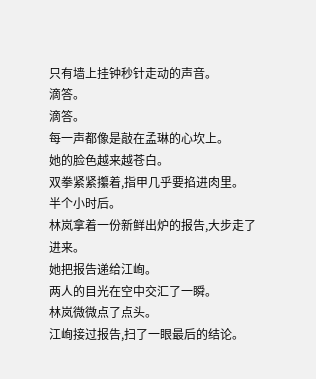只有墙上挂钟秒针走动的声音。
滴答。
滴答。
每一声都像是敲在孟琳的心坎上。
她的脸色越来越苍白。
双拳紧紧攥着,指甲几乎要掐进肉里。
半个小时后。
林岚拿着一份新鲜出炉的报告,大步走了进来。
她把报告递给江峋。
两人的目光在空中交汇了一瞬。
林岚微微点了点头。
江峋接过报告,扫了一眼最后的结论。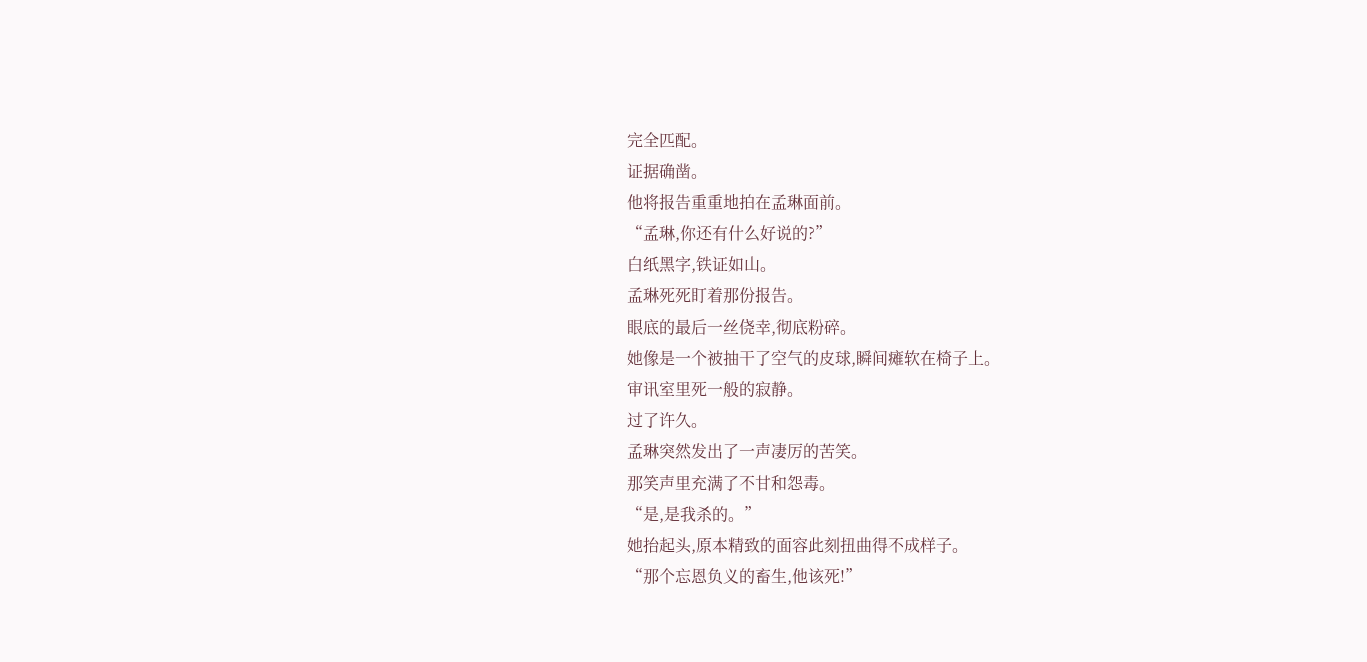完全匹配。
证据确凿。
他将报告重重地拍在孟琳面前。
“孟琳,你还有什么好说的?”
白纸黑字,铁证如山。
孟琳死死盯着那份报告。
眼底的最后一丝侥幸,彻底粉碎。
她像是一个被抽干了空气的皮球,瞬间瘫软在椅子上。
审讯室里死一般的寂静。
过了许久。
孟琳突然发出了一声凄厉的苦笑。
那笑声里充满了不甘和怨毒。
“是,是我杀的。”
她抬起头,原本精致的面容此刻扭曲得不成样子。
“那个忘恩负义的畜生,他该死!”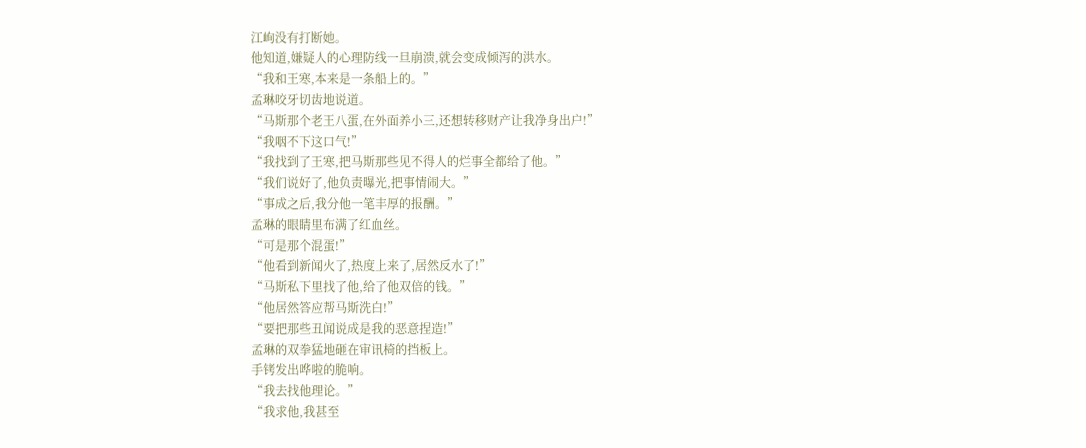江峋没有打断她。
他知道,嫌疑人的心理防线一旦崩溃,就会变成倾泻的洪水。
“我和王寒,本来是一条船上的。”
孟琳咬牙切齿地说道。
“马斯那个老王八蛋,在外面养小三,还想转移财产让我净身出户!”
“我咽不下这口气!”
“我找到了王寒,把马斯那些见不得人的烂事全都给了他。”
“我们说好了,他负责曝光,把事情闹大。”
“事成之后,我分他一笔丰厚的报酬。”
孟琳的眼睛里布满了红血丝。
“可是那个混蛋!”
“他看到新闻火了,热度上来了,居然反水了!”
“马斯私下里找了他,给了他双倍的钱。”
“他居然答应帮马斯洗白!”
“要把那些丑闻说成是我的恶意捏造!”
孟琳的双拳猛地砸在审讯椅的挡板上。
手铐发出哗啦的脆响。
“我去找他理论。”
“我求他,我甚至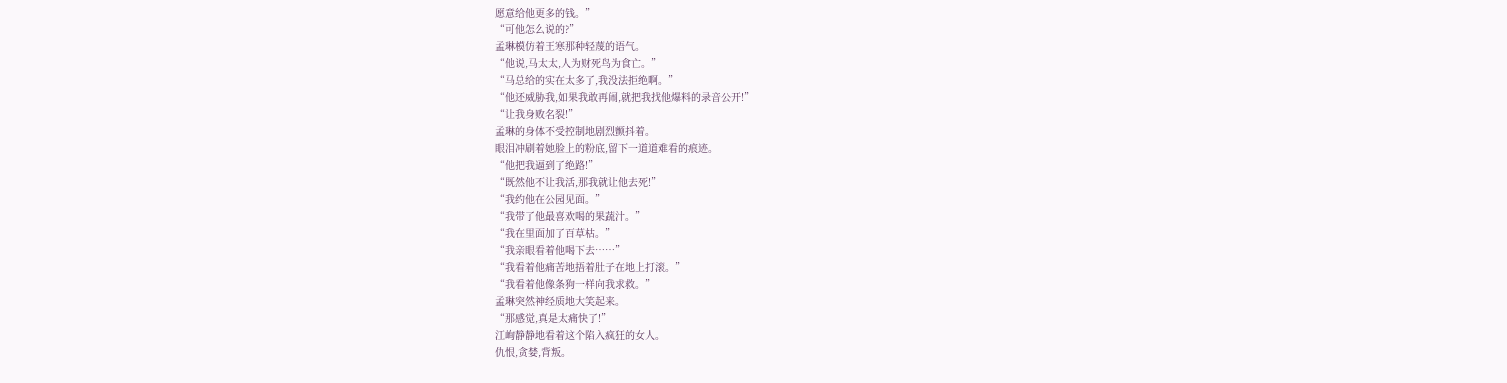愿意给他更多的钱。”
“可他怎么说的?”
孟琳模仿着王寒那种轻蔑的语气。
“他说,马太太,人为财死鸟为食亡。”
“马总给的实在太多了,我没法拒绝啊。”
“他还威胁我,如果我敢再闹,就把我找他爆料的录音公开!”
“让我身败名裂!”
孟琳的身体不受控制地剧烈颤抖着。
眼泪冲刷着她脸上的粉底,留下一道道难看的痕迹。
“他把我逼到了绝路!”
“既然他不让我活,那我就让他去死!”
“我约他在公园见面。”
“我带了他最喜欢喝的果蔬汁。”
“我在里面加了百草枯。”
“我亲眼看着他喝下去……”
“我看着他痛苦地捂着肚子在地上打滚。”
“我看着他像条狗一样向我求救。”
孟琳突然神经质地大笑起来。
“那感觉,真是太痛快了!”
江峋静静地看着这个陷入疯狂的女人。
仇恨,贪婪,背叛。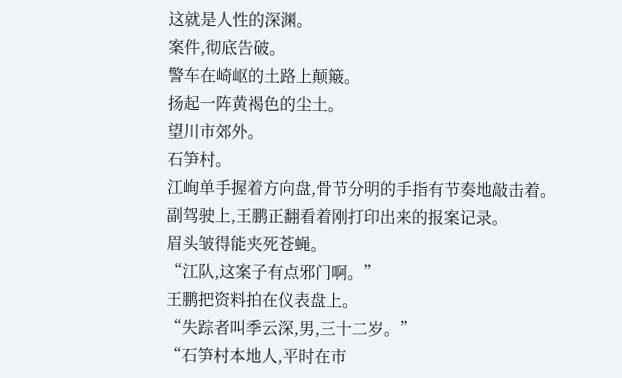这就是人性的深渊。
案件,彻底告破。
警车在崎岖的土路上颠簸。
扬起一阵黄褐色的尘土。
望川市郊外。
石笋村。
江峋单手握着方向盘,骨节分明的手指有节奏地敲击着。
副驾驶上,王鹏正翻看着刚打印出来的报案记录。
眉头皱得能夹死苍蝇。
“江队,这案子有点邪门啊。”
王鹏把资料拍在仪表盘上。
“失踪者叫季云深,男,三十二岁。”
“石笋村本地人,平时在市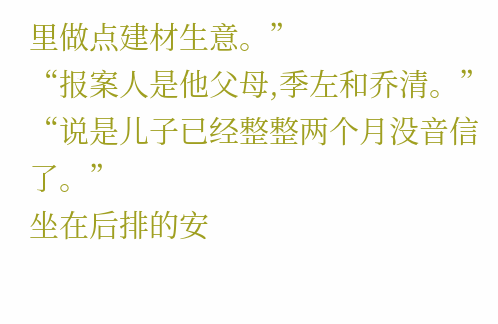里做点建材生意。”
“报案人是他父母,季左和乔清。”
“说是儿子已经整整两个月没音信了。”
坐在后排的安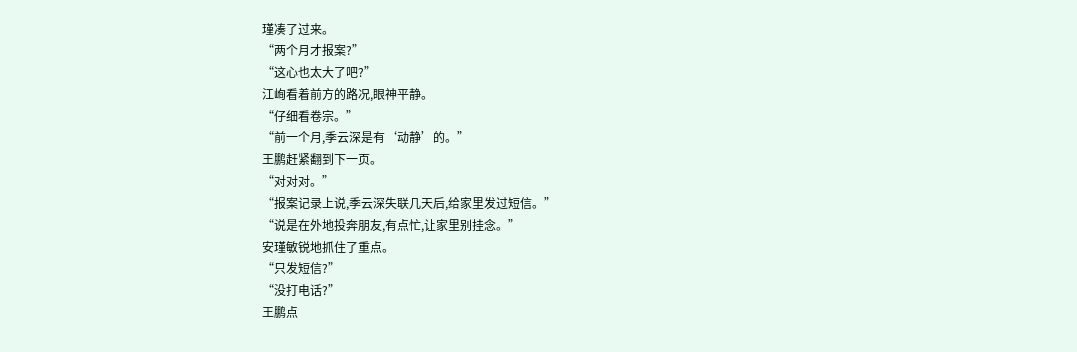瑾凑了过来。
“两个月才报案?”
“这心也太大了吧?”
江峋看着前方的路况,眼神平静。
“仔细看卷宗。”
“前一个月,季云深是有‘动静’的。”
王鹏赶紧翻到下一页。
“对对对。”
“报案记录上说,季云深失联几天后,给家里发过短信。”
“说是在外地投奔朋友,有点忙,让家里别挂念。”
安瑾敏锐地抓住了重点。
“只发短信?”
“没打电话?”
王鹏点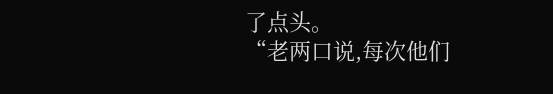了点头。
“老两口说,每次他们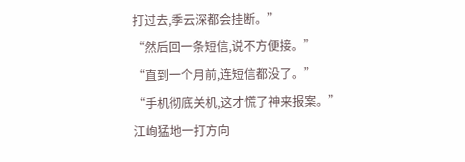打过去,季云深都会挂断。”
“然后回一条短信,说不方便接。”
“直到一个月前,连短信都没了。”
“手机彻底关机,这才慌了神来报案。”
江峋猛地一打方向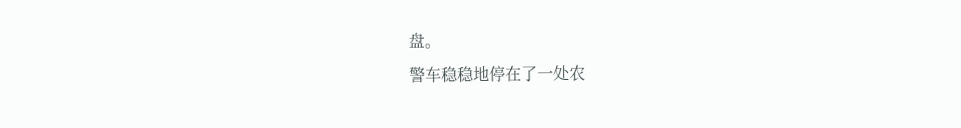盘。
警车稳稳地停在了一处农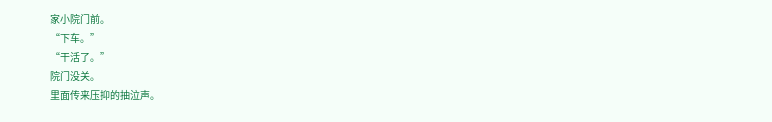家小院门前。
“下车。”
“干活了。”
院门没关。
里面传来压抑的抽泣声。